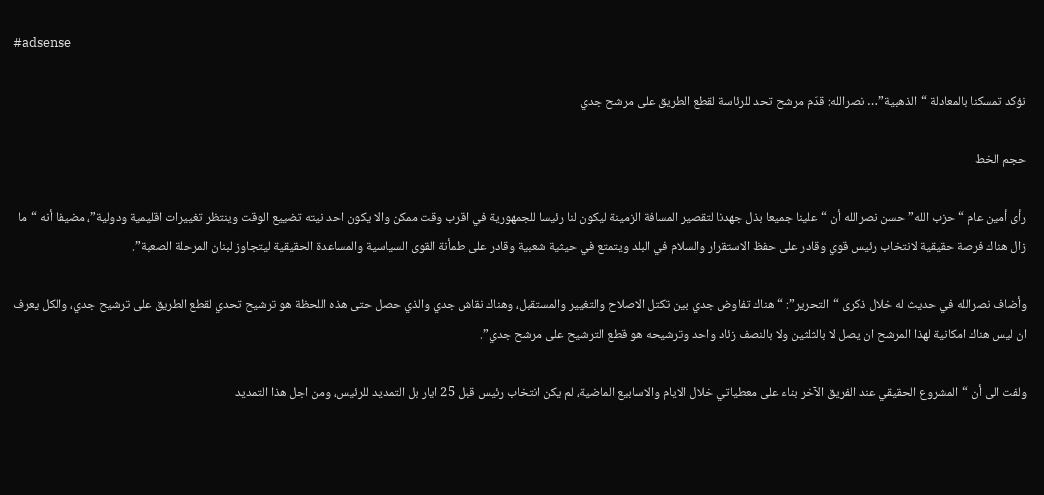#adsense

نؤكد تمسكنا بالمعادلة “الذهبية”… نصرالله: قدّم مرشح تحد للرئاسة لقطع الطريق على مرشح جدي

حجم الخط

رأى أمين عام “حزب الله” حسن نصرالله أن “علينا جميعا بذل جهدنا لتقصير المسافة الزمينة ليكون لنا رئيسا للجمهورية في اقرب وقت ممكن والا يكون احد نيته تضييع الوقت وينتظر تغييرات اقليمية ودولية”، مضيفا أنه “ما زال هناك فرصة حقيقية لانتخاب رئيس قوي وقادر على حفظ الاستقرار والسلام في البلد ويتمتع في حيثية شعبية وقادر على طمأنة القوى السياسية والمساعدة الحقيقية ليتجاوز لبنان المرحلة الصعبة”.

وأضاف نصرالله في حديث له خلال ذكرى “التحرير”: “هناك تفاوض جدي بين تكتل الاصلاح والتغيير والمستقبل، وهناك نقاش جدي والذي حصل حتى هذه اللحظة هو ترشيح تحدي لقطع الطريق على ترشيح جدي، والكل يعرف ان ليس هناك امكانية لهذا المرشح ان يصل لا بالثلثين ولا بالنصف زئاد واحد وترشيحه هو قطع الترشيح على مرشح جدي”.

ولفت الى أن “المشروع الحقيقي عند الفريق الآخر بناء على معطياتي خلال الايام والاسابيع الماضية، لم يكن انتخاب رئيس قبل 25 ايار بل التمديد للرئيس، ومن اجل هذا التمديد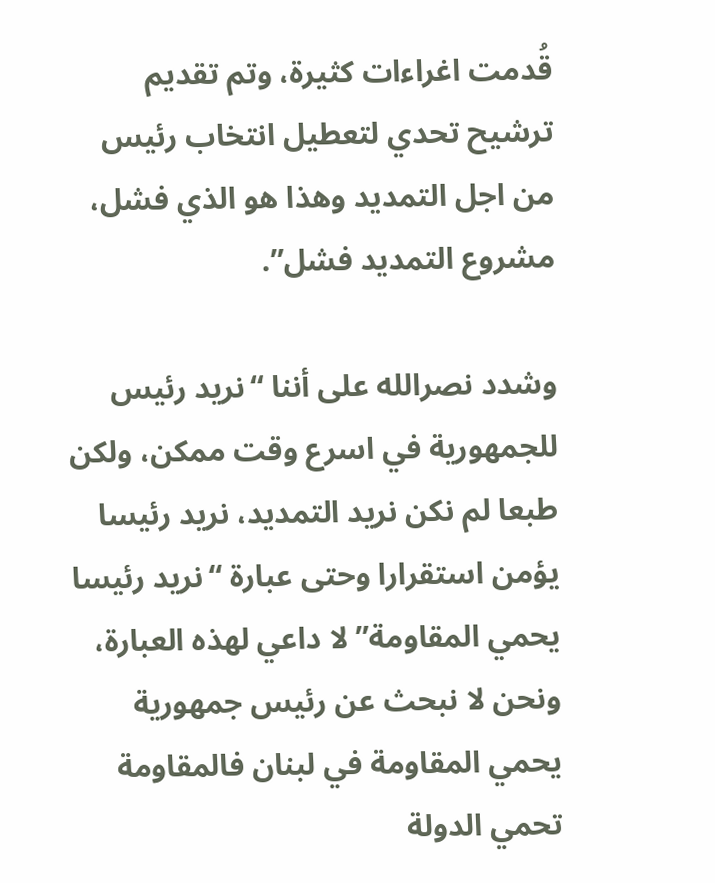قُدمت اغراءات كثيرة، وتم تقديم ترشيح تحدي لتعطيل انتخاب رئيس من اجل التمديد وهذا هو الذي فشل، مشروع التمديد فشل”.

وشدد نصرالله على أننا “نريد رئيس للجمهورية في اسرع وقت ممكن، ولكن طبعا لم نكن نريد التمديد، نريد رئيسا يؤمن استقرارا وحتى عبارة “نريد رئيسا يحمي المقاومة” لا داعي لهذه العبارة، ونحن لا نبحث عن رئيس جمهورية يحمي المقاومة في لبنان فالمقاومة تحمي الدولة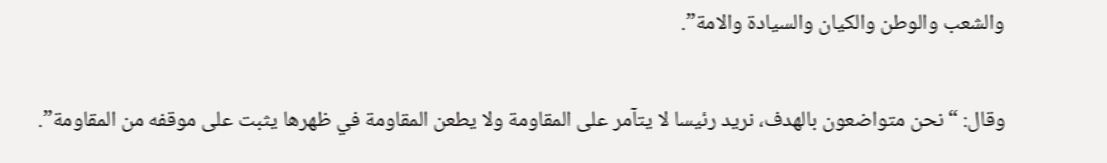والشعب والوطن والكيان والسيادة والامة”.

وقال: “نحن متواضعون بالهدف، نريد رئيسا لا يتآمر على المقاومة ولا يطعن المقاومة في ظهرها يثبت على موقفه من المقاومة”.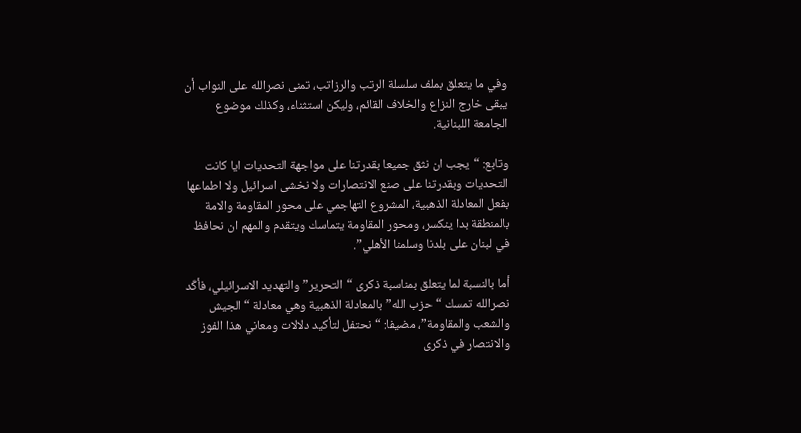وفي ما يتعلق بملف سلسلة الرتب والرزاتب، تمنى نصرالله على النواب أن يبقى خارج النزاع والخلاف القائم، وليكن استثناء، وكذلك موضوع الجامعة اللبنانية.

وتابع: “يجب ان نثق جميعا بقدرتنا على مواجهة التحديات ايا كانت التحديات وبقدرتنا على صنع الانتصارات ولا نخشى اسرائيل ولا اطماعها بفعل المعادلة الذهبية، المشروع التهاجمي على محور المقاومة والامة بالمنطقة بدا ينكسر، ومحور المقاومة يتماسك ويتقدم والمهم ان نحافظ في لبنان على بلدنا وسلمنا الأهلي”.

أما بالنسبة لما يتعلق بمناسبة ذكرى “التحرير” والتهديد الاسرائيلي، فأكّد نصرالله تمسك “حزب الله” بالمعادلة الذهبية وهي معادلة “الجيش والشعب والمقاومة”، مضيفا: “نحتفل لتأكيد دلالات ومعاني هذا الفوز والانتصار في ذكرى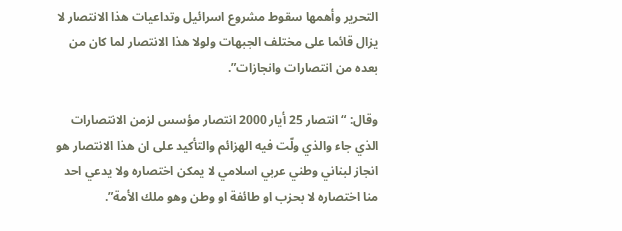التحرير وأهمها سقوط مشروع اسرائيل وتداعيات هذا الانتصار لا يزال قائما على مختلف الجبهات ولولا هذا الانتصار لما كان من بعده من انتصارات وانجازات”.

وقال: “انتصار 25 أيار 2000 انتصار مؤسس لزمن الانتصارات الذي جاء والذي ولّت فيه الهزائم والتأكيد على ان هذا الانتصار هو انجاز لبناني وطني عربي اسلامي لا يمكن اختصاره ولا يدعي احد منا اختصاره لا بحزب او طائفة او وطن وهو ملك الأمة”.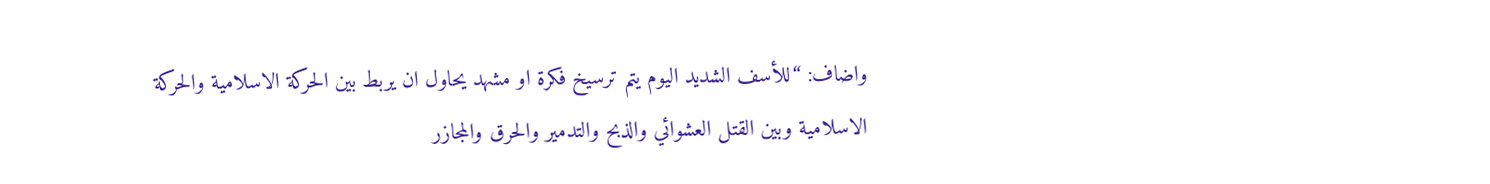واضاف: “للأسف الشديد اليوم يتم ترسيخ فكرة او مشهد يحاول ان يربط بين الحركة الاسلامية والحركة الاسلامية وبين القتل العشوائي والذبح والتدمير والحرق والمجازر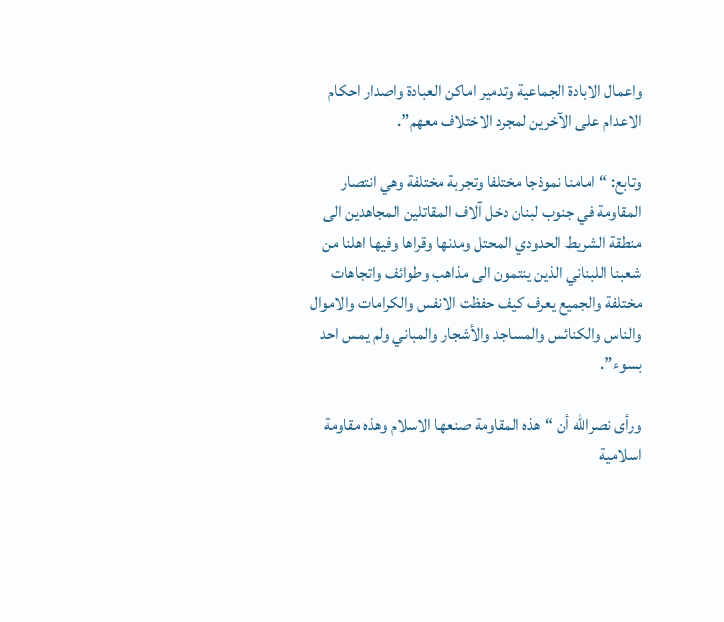واعمال الابادة الجماعية وتدمير اماكن العبادة واصدار احكام الاعدام على الآخرين لمجرد الاختلاف معهم”.

وتابع: “امامنا نموذجا مختلفا وتجربة مختلفة وهي انتصار المقاومة في جنوب لبنان دخل آلاف المقاتلين المجاهدين الى منطقة الشريط الحدودي المحتل ومدنها وقراها وفيها اهلنا من شعبنا اللبناني الذين ينتمون الى مذاهب وطوائف واتجاهات مختلفة والجميع يعرف كيف حفظت الانفس والكرامات والاموال والناس والكنائس والمساجد والأشجار والمباني ولم يمس احد بسوء”.

ورأى نصرالله أن “هذه المقاومة صنعها الاسلام وهذه مقاومة اسلامية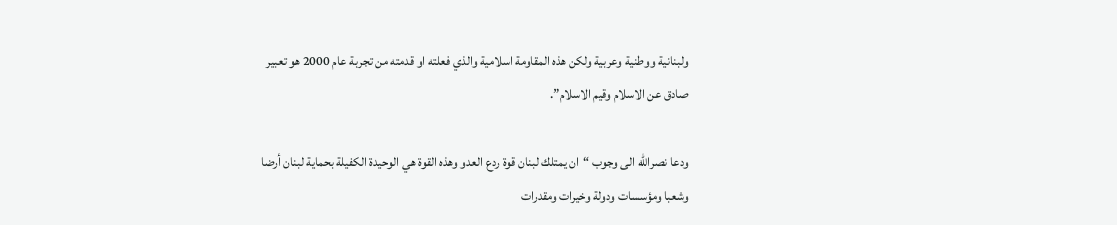ولبنانية ووطنية وعربية ولكن هذه المقاومة اسلامية والذي فعلته او قدمته من تجربة عام 2000 هو تعبير صادق عن الاسلام وقيم الاسلام”.

ودعا نصرالله الى وجوب “ان يمتلك لبنان قوة ردع العدو وهذه القوة هي الوحيدة الكفيلة بحماية لبنان أرضا وشعبا ومؤسسات ودولة وخيرات ومقدرات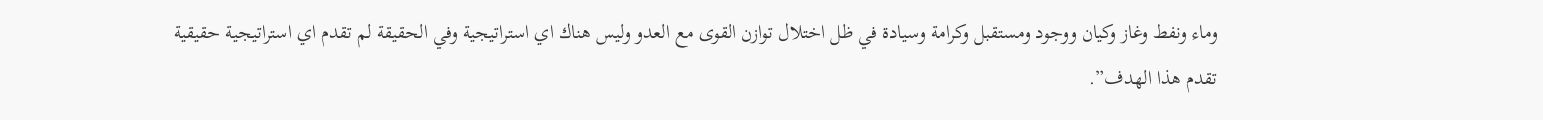وماء ونفط وغاز وكيان ووجود ومستقبل وكرامة وسيادة في ظل اختلال توازن القوى مع العدو وليس هناك اي استراتيجية وفي الحقيقة لم تقدم اي استراتيجية حقيقية تقدم هذا الهدف”.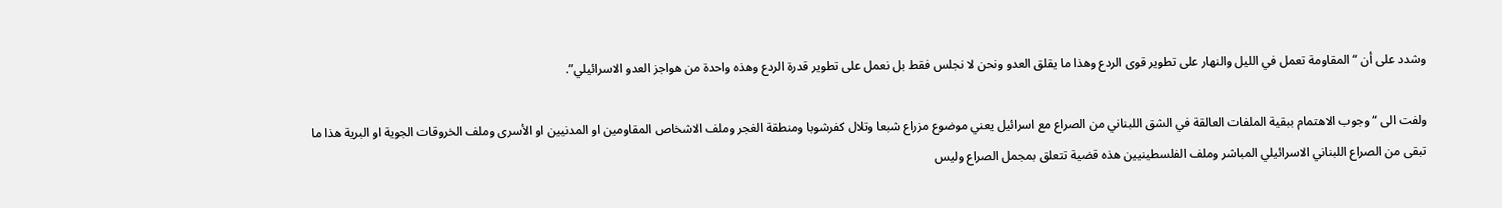وشدد على أن “المقاومة تعمل في الليل والنهار على تطوير قوى الردع وهذا ما يقلق العدو ونحن لا نجلس فقط بل نعمل على تطوير قدرة الردع وهذه واحدة من هواجز العدو الاسرائيلي”.

ولفت الى “وجوب الاهتمام ببقية الملفات العالقة في الشق اللبناني من الصراع مع اسرائيل يعني موضوع مزراع شبعا وتلال كفرشوبا ومنطقة الغجر وملف الاشخاص المقاومين او المدنيين او الأسرى وملف الخروقات الجوية او البرية هذا ما تبقى من الصراع اللبناني الاسرائيلي المباشر وملف الفلسطينيين هذه قضية تتعلق بمجمل الصراع وليس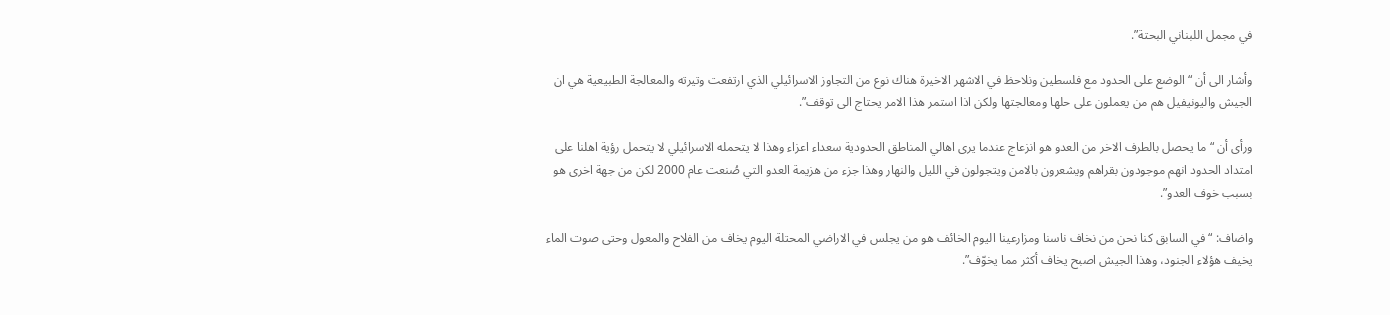في مجمل اللبناني البحتة”.

وأشار الى أن “الوضع على الحدود مع فلسطين ونلاحظ في الاشهر الاخيرة هناك نوع من التجاوز الاسرائيلي الذي ارتفعت وتيرته والمعالجة الطبيعية هي ان الجيش واليونيفيل هم من يعملون على حلها ومعالجتها ولكن اذا استمر هذا الامر يحتاج الى توقف”.

ورأى أن “ما يحصل بالطرف الاخر من العدو هو انزعاج عندما يرى اهالي المناطق الحدودية سعداء اعزاء وهذا لا يتحمله الاسرائيلي لا يتحمل رؤية اهلنا على امتداد الحدود انهم موجودون بقراهم ويشعرون بالامن ويتجولون في الليل والنهار وهذا جزء من هزيمة العدو التي صُنعت عام 2000 لكن من جهة اخرى هو بسبب خوف العدو”.

واضاف: “في السابق كنا نحن من نخاف ناسنا ومزارعينا اليوم الخائف هو من يجلس في الاراضي المحتلة اليوم يخاف من الفلاح والمعول وحتى صوت الماء يخيف هؤلاء الجنود، وهذا الجيش اصبح يخاف أكثر مما يخوّف”.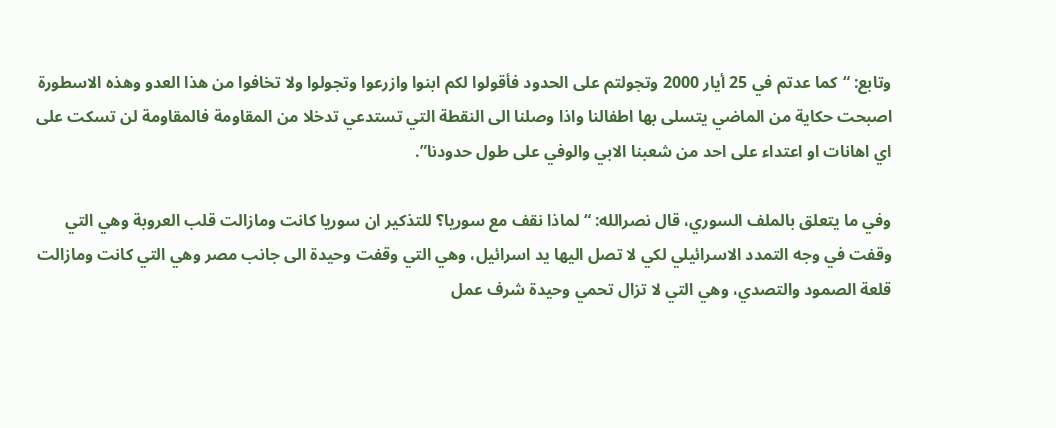وتابع: “كما عدتم في 25 أيار 2000 وتجولتم على الحدود فأقولوا لكم ابنوا وازرعوا وتجولوا ولا تخافوا من هذا العدو وهذه الاسطورة اصبحت حكاية من الماضي يتسلى بها اطفالنا واذا وصلنا الى النقطة التي تستدعي تدخلا من المقاومة فالمقاومة لن تسكت على اي اهانات او اعتداء على احد من شعبنا الابي والوفي على طول حدودنا”.

وفي ما يتعلق بالملف السوري، قال نصرالله: “لماذا نقف مع سوريا؟ للتذكير ان سوريا كانت ومازالت قلب العروبة وهي التي وقفت في وجه التمدد الاسرائيلي لكي لا تصل اليها يد اسرائيل، وهي التي وقفت وحيدة الى جانب مصر وهي التي كانت ومازالت قلعة الصمود والتصدي، وهي التي لا تزال تحمي وحيدة شرف عمل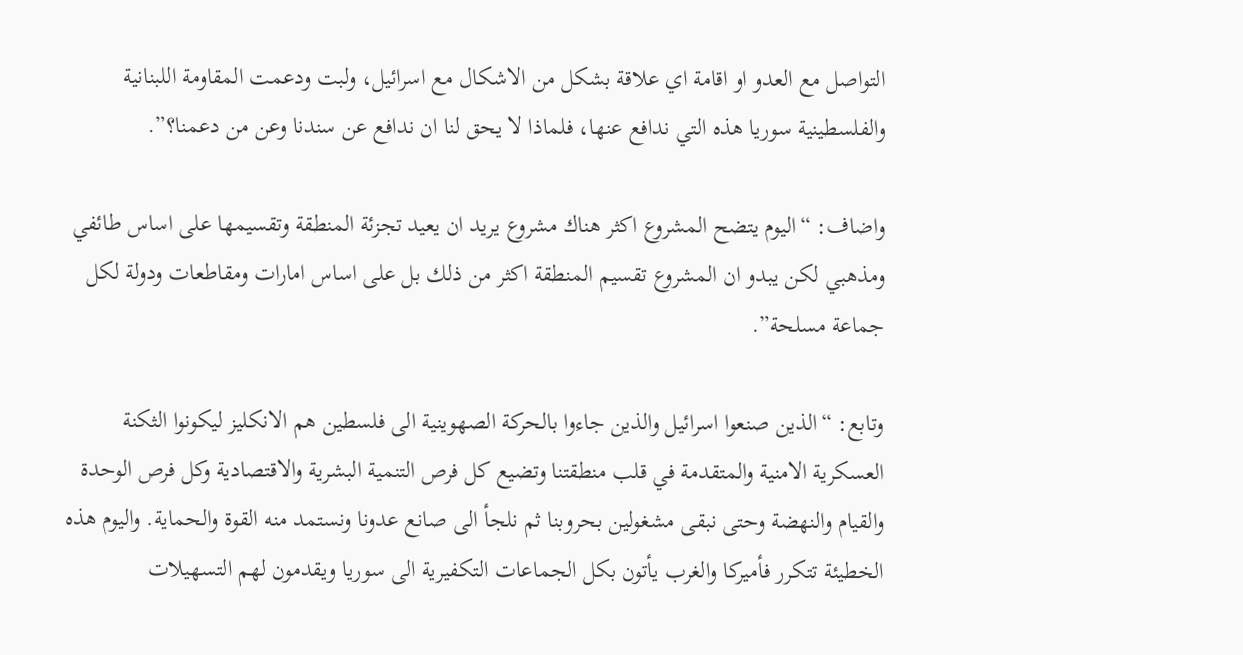التواصل مع العدو او اقامة اي علاقة بشكل من الاشكال مع اسرائيل، ولبت ودعمت المقاومة اللبنانية والفلسطينية سوريا هذه التي ندافع عنها، فلماذا لا يحق لنا ان ندافع عن سندنا وعن من دعمنا؟”.

واضاف: “اليوم يتضح المشروع اكثر هناك مشروع يريد ان يعيد تجزئة المنطقة وتقسيمها على اساس طائفي ومذهبي لكن يبدو ان المشروع تقسيم المنطقة اكثر من ذلك بل على اساس امارات ومقاطعات ودولة لكل جماعة مسلحة”.

وتابع: “الذين صنعوا اسرائيل والذين جاءوا بالحركة الصهوينية الى فلسطين هم الانكليز ليكونوا الثكنة العسكرية الامنية والمتقدمة في قلب منطقتنا وتضيع كل فرص التنمية البشرية والاقتصادية وكل فرص الوحدة والقيام والنهضة وحتى نبقى مشغولين بحروبنا ثم نلجأ الى صانع عدونا ونستمد منه القوة والحماية. واليوم هذه الخطيئة تتكرر فأميركا والغرب يأتون بكل الجماعات التكفيرية الى سوريا ويقدمون لهم التسهيلات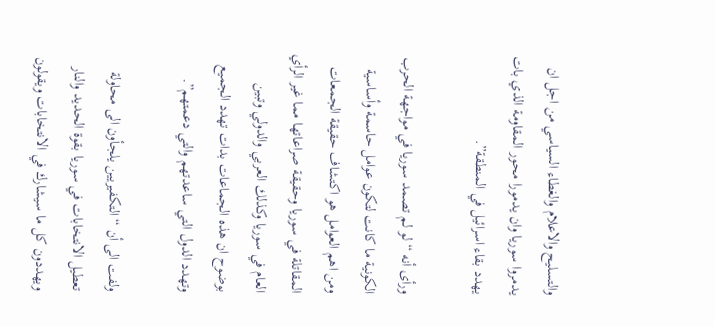والتسليح والاعلام والغطاء السياسي من اجل ان يدمروا سوريا وان يدمورا محور المقاومة الذي بات يهدد بقاء اسرائيل في المنطقة”.

ورأى أنه “لو لم تصمد سوريا في مواجهة الحرب الكونية ما كانت لتكون عوامل حاسمة وأساسية ومن اهم العوامل هو اكتشاف حقيقة الجمعات المقاتلة في سوريا وحقيقة صراعاتها مما غير الرأي العام في سوريا وكذلك العربي والدولي وتبين بوضوح ان هذه الجماعات بدات تهدد الجميع وتهدد الدول التي ساعدتهم والتي دعمتهم”.

ولفت الى أن “التكفيريين يلجأون الى محاولة تعطيل الانتخابات في سوريا بقوة الحديد والنار ويهددون كل ما سيشارك في الانتخابات ويقولون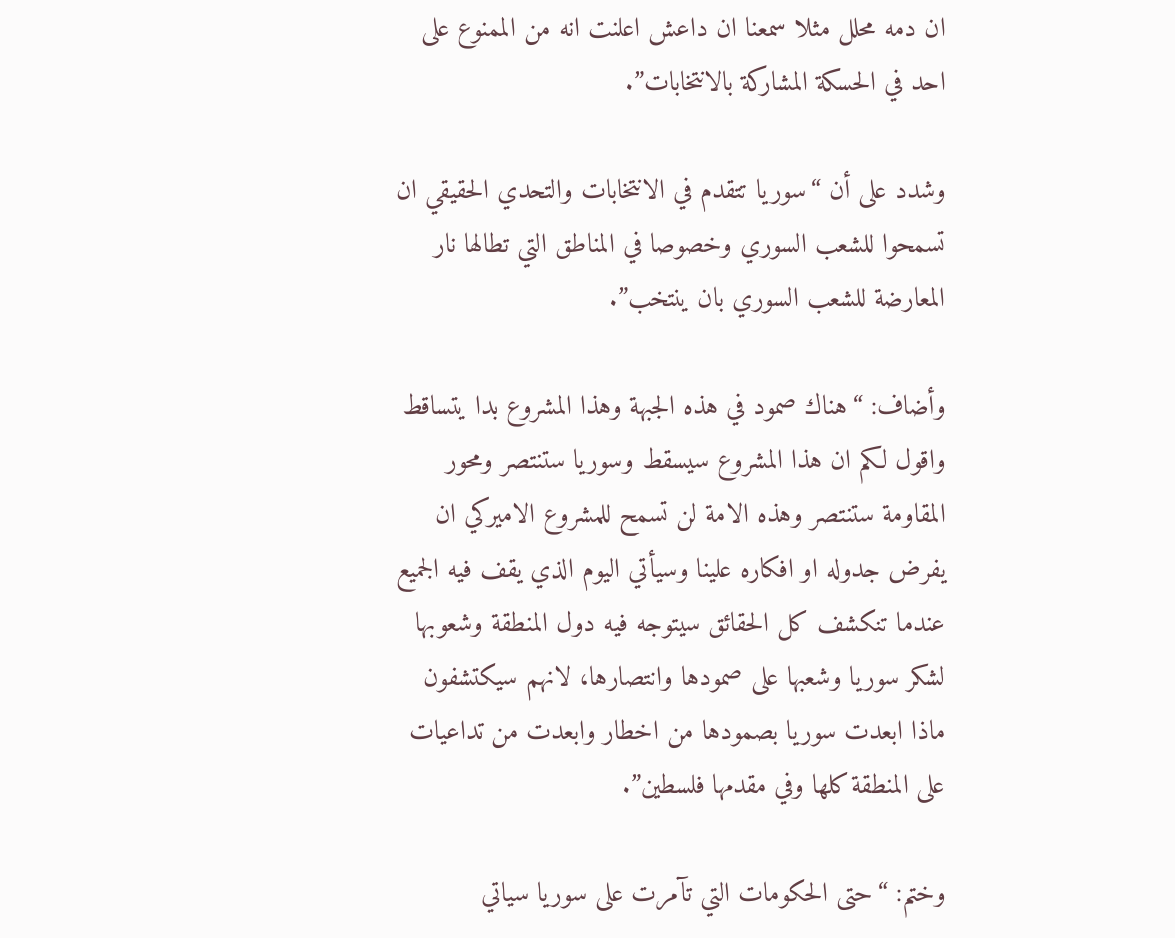ان دمه محلل مثلا سمعنا ان داعش اعلنت انه من الممنوع على احد في الحسكة المشاركة بالانتخابات”.

وشدد على أن “سوريا تتقدم في الانتخابات والتحدي الحقيقي ان تسمحوا للشعب السوري وخصوصا في المناطق التي تطالها نار المعارضة للشعب السوري بان ينتخب”.

وأضاف: “هناك صمود في هذه الجبهة وهذا المشروع بدا يتساقط واقول لكم ان هذا المشروع سيسقط وسوريا ستنتصر ومحور المقاومة ستنتصر وهذه الامة لن تسمح للمشروع الاميركي ان يفرض جدوله او افكاره علينا وسيأتي اليوم الذي يقف فيه الجميع عندما تنكشف كل الحقائق سيتوجه فيه دول المنطقة وشعوبها لشكر سوريا وشعبها على صمودها وانتصارها، لانهم سيكتشفون ماذا ابعدت سوريا بصمودها من اخطار وابعدت من تداعيات على المنطقة كلها وفي مقدمها فلسطين”.

وختم: “حتى الحكومات التي تآمرت على سوريا سياتي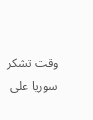وقت تشكر سوريا على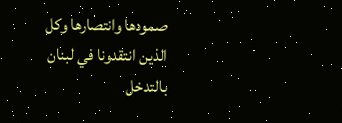صمودها وانتصارها وكل الذين انتقدونا في لبنان بالتدخل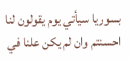بسوريا سيأتي يوم يقولون لنا احسنتم وان لم يكن علنا في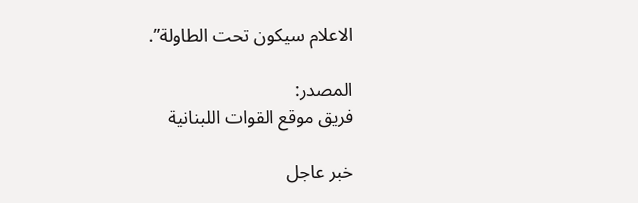الاعلام سيكون تحت الطاولة”.

المصدر:
فريق موقع القوات اللبنانية

خبر عاجل